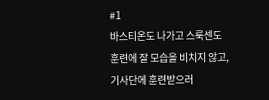#1
바스티온도 나가고 스룩센도 훈련에 잘 모습을 비치지 않고, 기사단에 훈련받으러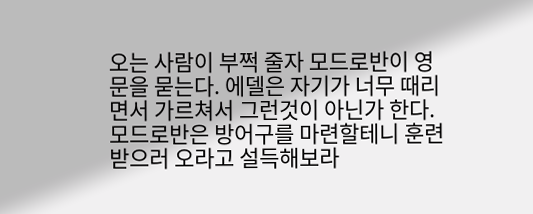오는 사람이 부쩍 줄자 모드로반이 영문을 묻는다. 에델은 자기가 너무 때리면서 가르쳐서 그런것이 아닌가 한다. 모드로반은 방어구를 마련할테니 훈련받으러 오라고 설득해보라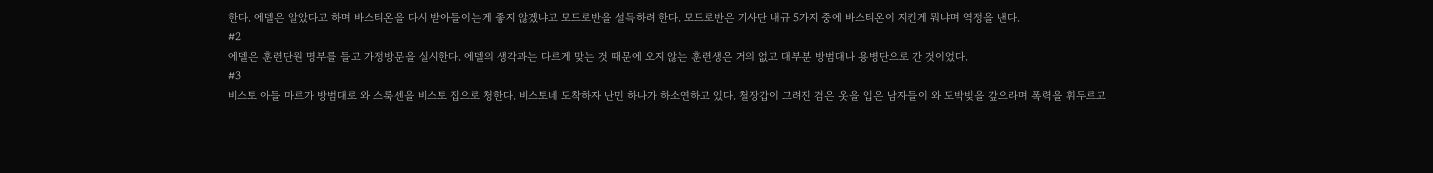한다. 에델은 알았다고 하며 바스티온을 다시 받아들이는게 좋지 않겠냐고 모드로반을 설득하려 한다. 모드로반은 기사단 내규 5가지 중에 바스티온이 지킨게 뭐냐며 역정을 낸다.
#2
에델은 훈련단원 명부를 들고 가정방문을 실시한다. 에델의 생각과는 다르게 맞는 것 때문에 오지 않는 훈련생은 거의 없고 대부분 방범대나 용병단으로 간 것이었다.
#3
비스토 아들 마르가 방범대로 와 스룩센을 비스토 집으로 청한다. 비스토네 도착하자 난민 하나가 하소연하고 있다. 철장갑이 그려진 검은 옷을 입은 남자들이 와 도박빚을 갚으라며 폭력을 휘두르고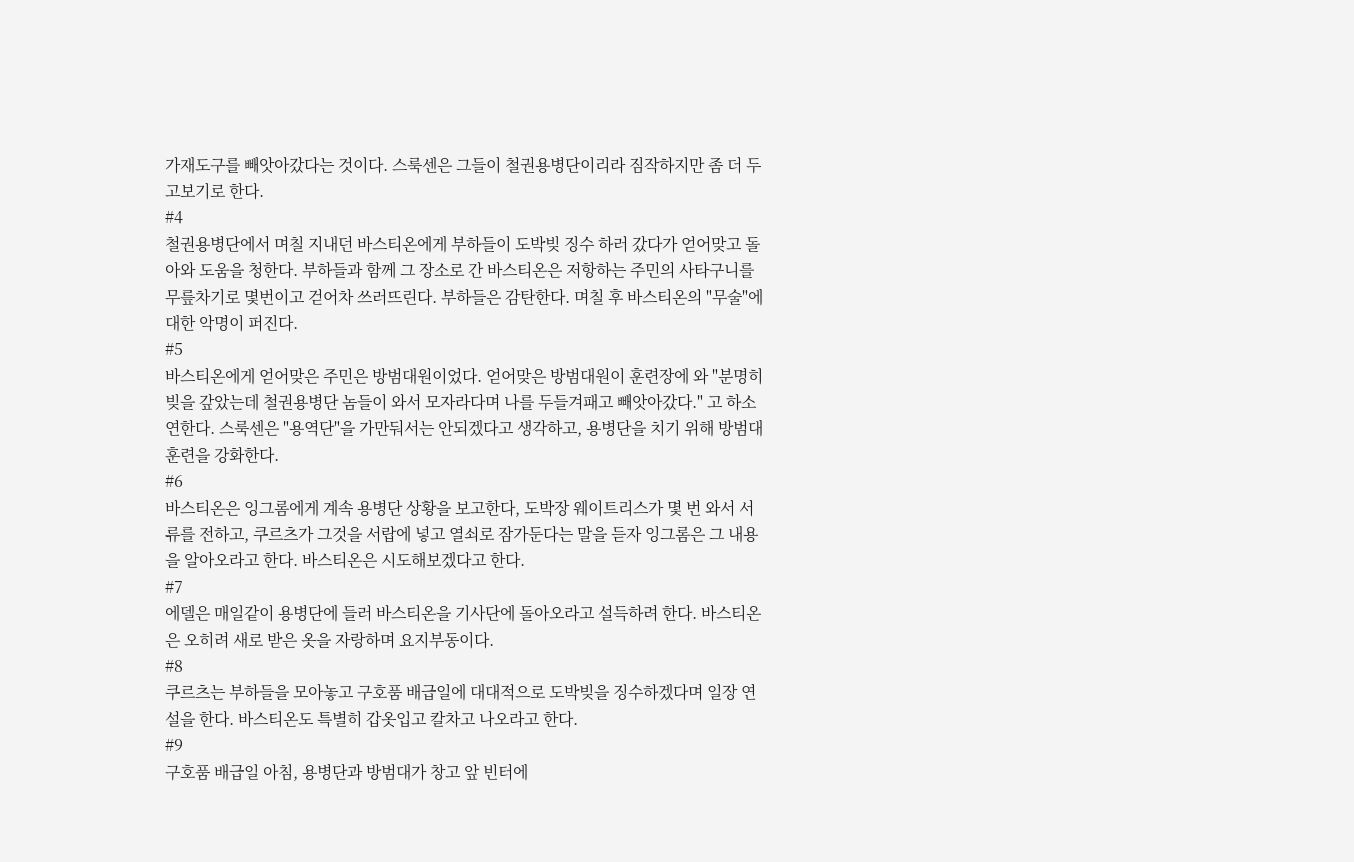가재도구를 빼앗아갔다는 것이다. 스룩센은 그들이 철권용병단이리라 짐작하지만 좀 더 두고보기로 한다.
#4
철권용병단에서 며칠 지내던 바스티온에게 부하들이 도박빚 징수 하러 갔다가 얻어맞고 돌아와 도움을 청한다. 부하들과 함께 그 장소로 간 바스티온은 저항하는 주민의 사타구니를 무릎차기로 몇번이고 걷어차 쓰러뜨린다. 부하들은 감탄한다. 며칠 후 바스티온의 "무술"에 대한 악명이 퍼진다.
#5
바스티온에게 얻어맞은 주민은 방범대원이었다. 얻어맞은 방범대원이 훈련장에 와 "분명히 빚을 갚았는데 철권용병단 놈들이 와서 모자라다며 나를 두들겨패고 빼앗아갔다." 고 하소연한다. 스룩센은 "용역단"을 가만둬서는 안되겠다고 생각하고, 용병단을 치기 위해 방범대 훈련을 강화한다.
#6
바스티온은 잉그롬에게 계속 용병단 상황을 보고한다, 도박장 웨이트리스가 몇 번 와서 서류를 전하고, 쿠르츠가 그것을 서랍에 넣고 열쇠로 잠가둔다는 말을 듣자 잉그롬은 그 내용을 알아오라고 한다. 바스티온은 시도해보겠다고 한다.
#7
에델은 매일같이 용병단에 들러 바스티온을 기사단에 돌아오라고 설득하려 한다. 바스티온은 오히려 새로 받은 옷을 자랑하며 요지부동이다.
#8
쿠르츠는 부하들을 모아놓고 구호품 배급일에 대대적으로 도박빚을 징수하겠다며 일장 연설을 한다. 바스티온도 특별히 갑옷입고 칼차고 나오라고 한다.
#9
구호품 배급일 아침, 용병단과 방범대가 창고 앞 빈터에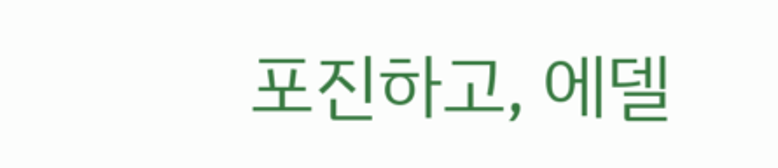포진하고, 에델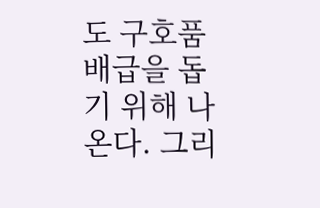도 구호품 배급을 돕기 위해 나온다. 그리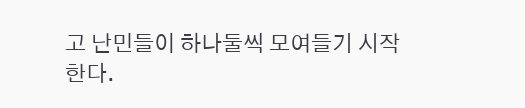고 난민들이 하나둘씩 모여들기 시작한다.